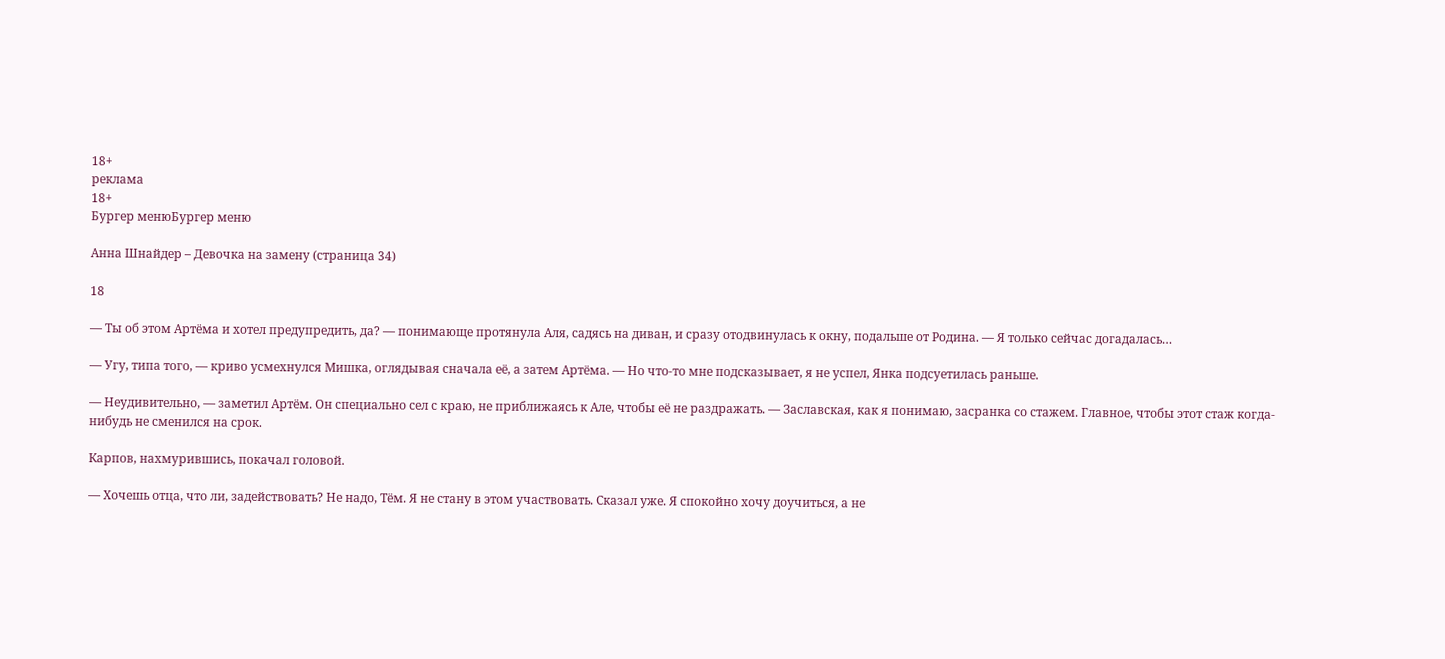18+
реклама
18+
Бургер менюБургер меню

Анна Шнайдер – Девочка на замену (страница 34)

18

— Ты об этом Артёма и хотел предупредить, да? — понимающе протянула Аля, садясь на диван, и сразу отодвинулась к окну, подальше от Родина. — Я только сейчас догадалась…

— Угу, типа того, — криво усмехнулся Мишка, оглядывая сначала её, а затем Артёма. — Но что-то мне подсказывает, я не успел, Янка подсуетилась раньше.

— Неудивительно, — заметил Артём. Он специально сел с краю, не приближаясь к Але, чтобы её не раздражать. — Заславская, как я понимаю, засранка со стажем. Главное, чтобы этот стаж когда-нибудь не сменился на срок.

Карпов, нахмурившись, покачал головой.

— Хочешь отца, что ли, задействовать? Не надо, Тём. Я не стану в этом участвовать. Сказал уже. Я спокойно хочу доучиться, а не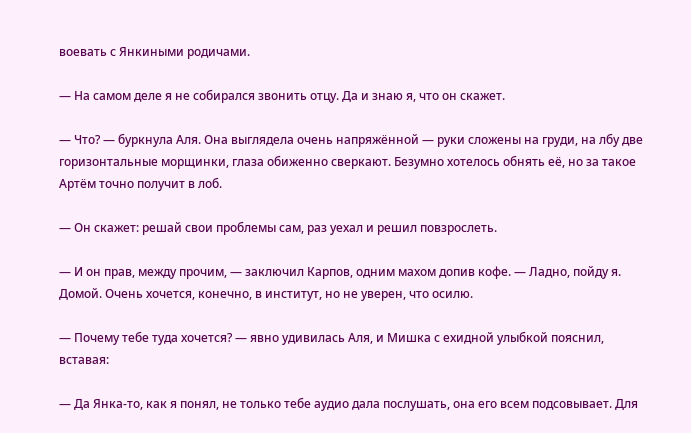воевать с Янкиными родичами.

— На самом деле я не собирался звонить отцу. Да и знаю я, что он скажет.

— Что? — буркнула Аля. Она выглядела очень напряжённой — руки сложены на груди, на лбу две горизонтальные морщинки, глаза обиженно сверкают. Безумно хотелось обнять её, но за такое Артём точно получит в лоб.

— Он скажет: решай свои проблемы сам, раз уехал и решил повзрослеть.

— И он прав, между прочим, — заключил Карпов, одним махом допив кофе. — Ладно, пойду я. Домой. Очень хочется, конечно, в институт, но не уверен, что осилю.

— Почему тебе туда хочется? — явно удивилась Аля, и Мишка с ехидной улыбкой пояснил, вставая:

— Да Янка-то, как я понял, не только тебе аудио дала послушать, она его всем подсовывает. Для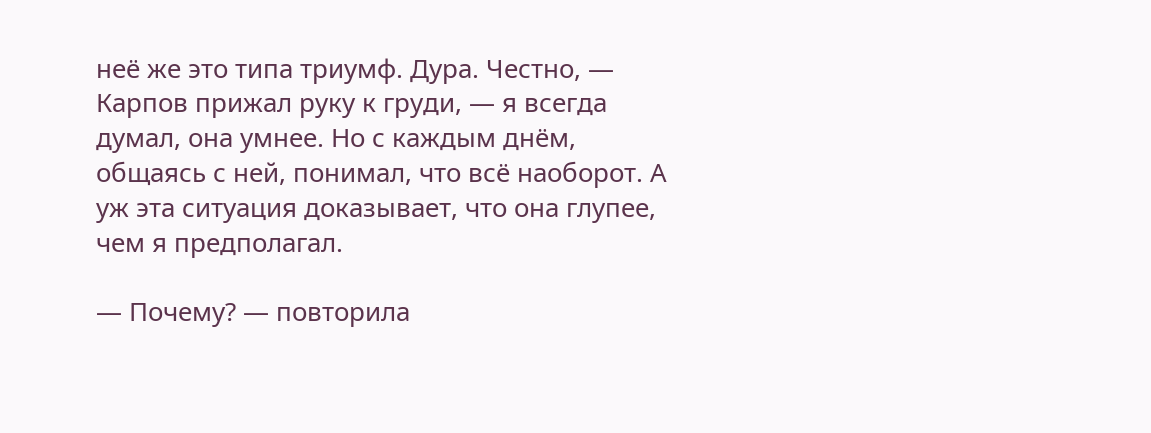неё же это типа триумф. Дура. Честно, — Карпов прижал руку к груди, — я всегда думал, она умнее. Но с каждым днём, общаясь с ней, понимал, что всё наоборот. А уж эта ситуация доказывает, что она глупее, чем я предполагал.

— Почему? — повторила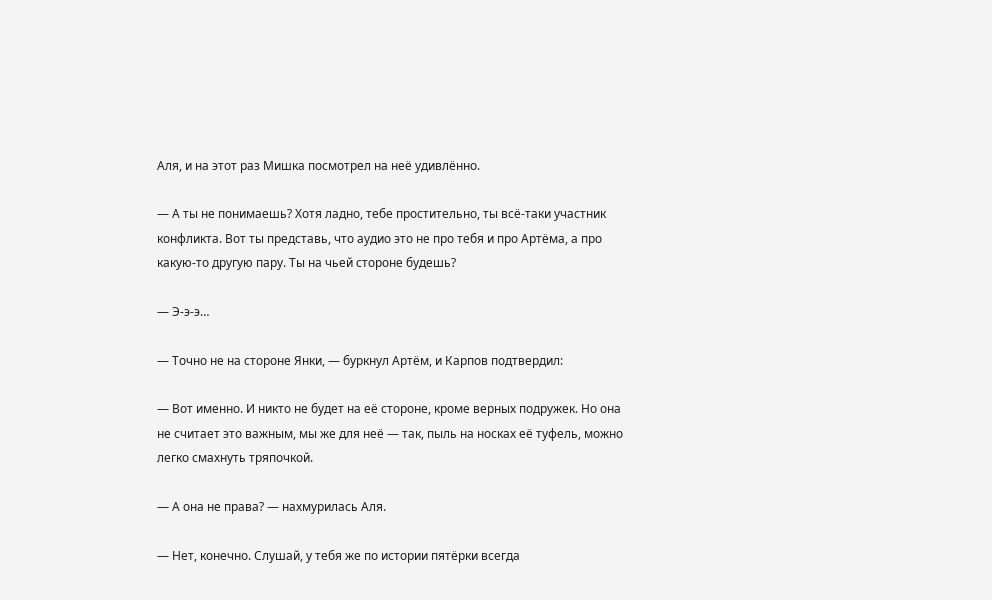Аля, и на этот раз Мишка посмотрел на неё удивлённо.

— А ты не понимаешь? Хотя ладно, тебе простительно, ты всё-таки участник конфликта. Вот ты представь, что аудио это не про тебя и про Артёма, а про какую-то другую пару. Ты на чьей стороне будешь?

— Э-э-э…

— Точно не на стороне Янки, — буркнул Артём, и Карпов подтвердил:

— Вот именно. И никто не будет на её стороне, кроме верных подружек. Но она не считает это важным, мы же для неё — так, пыль на носках её туфель, можно легко смахнуть тряпочкой.

— А она не права? — нахмурилась Аля.

— Нет, конечно. Слушай, у тебя же по истории пятёрки всегда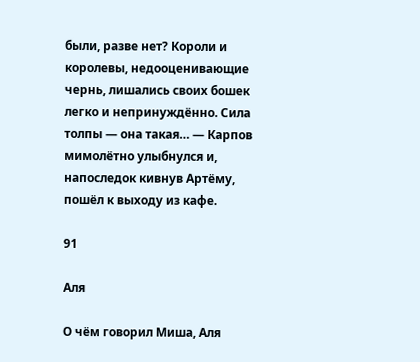были, разве нет? Короли и королевы, недооценивающие чернь, лишались своих бошек легко и непринуждённо. Сила толпы — она такая… — Карпов мимолётно улыбнулся и, напоследок кивнув Артёму, пошёл к выходу из кафе.

91

Аля

О чём говорил Миша, Аля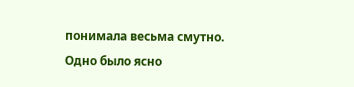понимала весьма смутно. Одно было ясно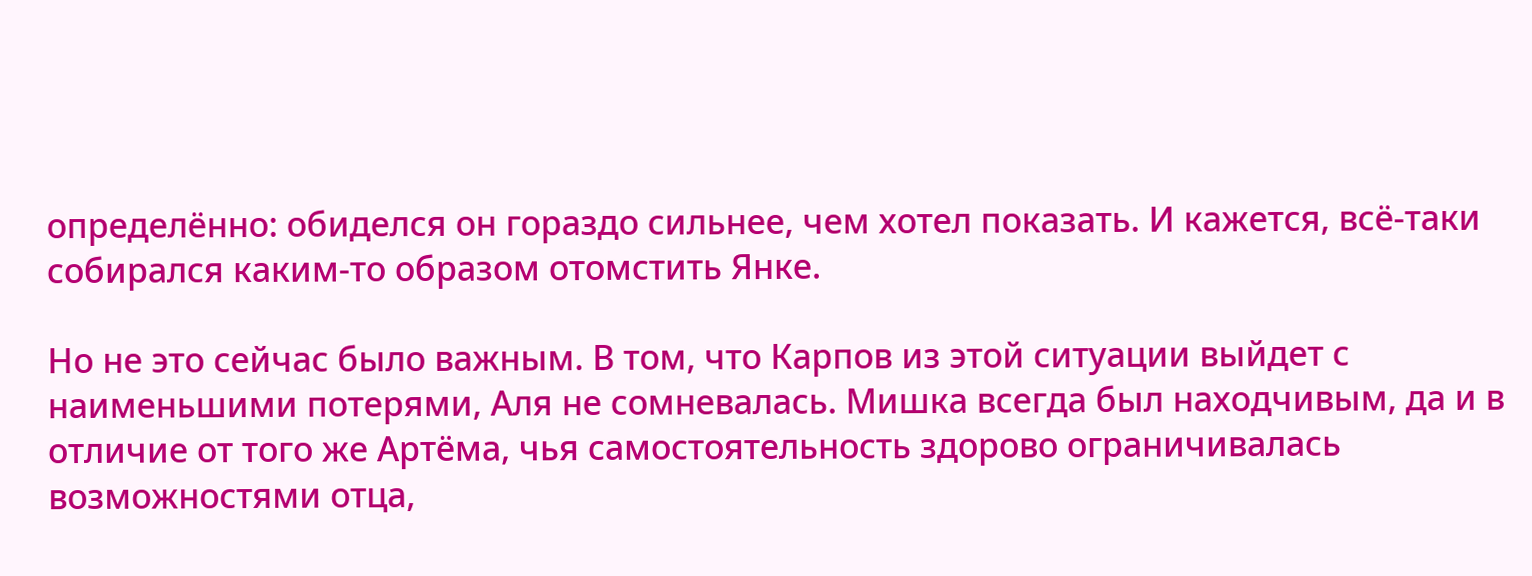определённо: обиделся он гораздо сильнее, чем хотел показать. И кажется, всё-таки собирался каким-то образом отомстить Янке.

Но не это сейчас было важным. В том, что Карпов из этой ситуации выйдет с наименьшими потерями, Аля не сомневалась. Мишка всегда был находчивым, да и в отличие от того же Артёма, чья самостоятельность здорово ограничивалась возможностями отца,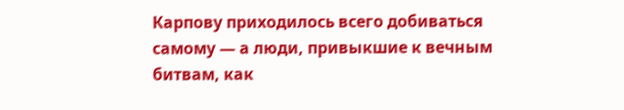Карпову приходилось всего добиваться самому — а люди, привыкшие к вечным битвам, как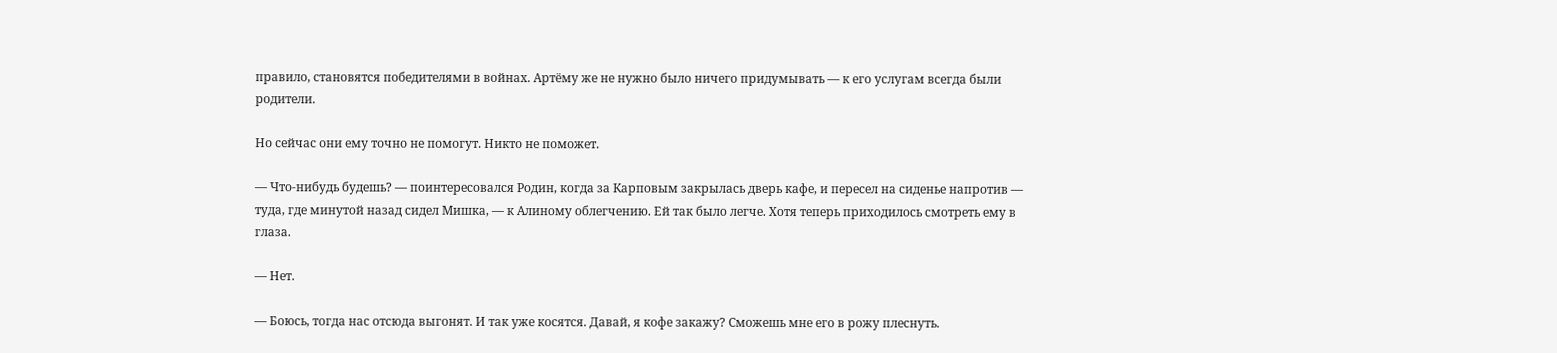правило, становятся победителями в войнах. Артёму же не нужно было ничего придумывать — к его услугам всегда были родители.

Но сейчас они ему точно не помогут. Никто не поможет.

— Что-нибудь будешь? — поинтересовался Родин, когда за Карповым закрылась дверь кафе, и пересел на сиденье напротив — туда, где минутой назад сидел Мишка, — к Алиному облегчению. Ей так было легче. Хотя теперь приходилось смотреть ему в глаза.

— Нет.

— Боюсь, тогда нас отсюда выгонят. И так уже косятся. Давай, я кофе закажу? Сможешь мне его в рожу плеснуть.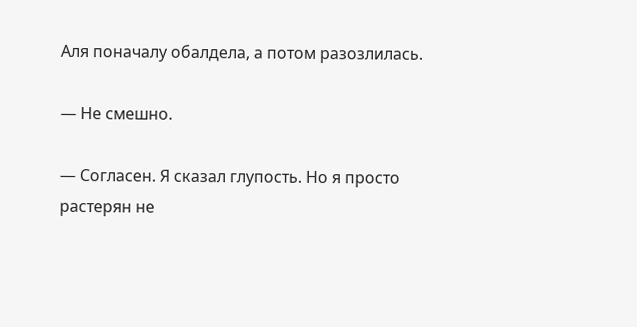Аля поначалу обалдела, а потом разозлилась.

— Не смешно.

— Согласен. Я сказал глупость. Но я просто растерян не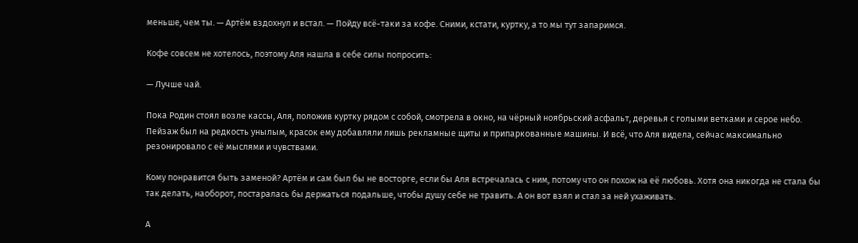меньше, чем ты. — Артём вздохнул и встал. — Пойду всё-таки за кофе. Сними, кстати, куртку, а то мы тут запаримся.

Кофе совсем не хотелось, поэтому Аля нашла в себе силы попросить:

— Лучше чай.

Пока Родин стоял возле кассы, Аля, положив куртку рядом с собой, смотрела в окно, на чёрный ноябрьский асфальт, деревья с голыми ветками и серое небо. Пейзаж был на редкость унылым, красок ему добавляли лишь рекламные щиты и припаркованные машины. И всё, что Аля видела, сейчас максимально резонировало с её мыслями и чувствами.

Кому понравится быть заменой? Артём и сам был бы не восторге, если бы Аля встречалась с ним, потому что он похож на её любовь. Хотя она никогда не стала бы так делать, наоборот, постаралась бы держаться подальше, чтобы душу себе не травить. А он вот взял и стал за ней ухаживать.

А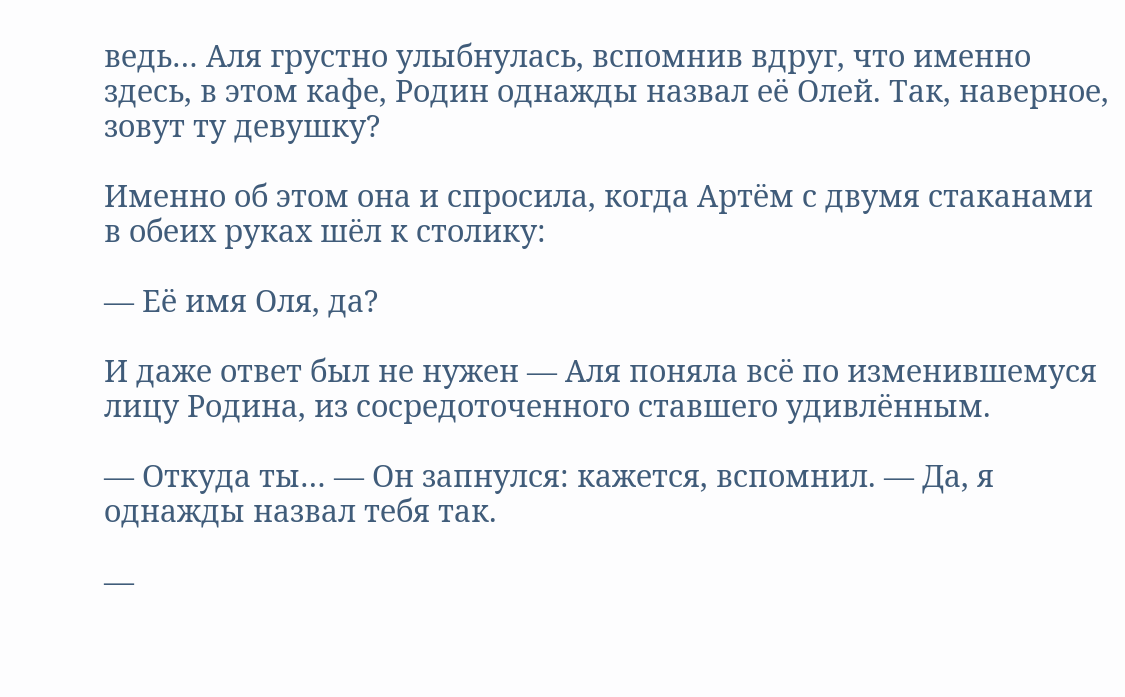ведь… Аля грустно улыбнулась, вспомнив вдруг, что именно здесь, в этом кафе, Родин однажды назвал её Олей. Так, наверное, зовут ту девушку?

Именно об этом она и спросила, когда Артём с двумя стаканами в обеих руках шёл к столику:

— Её имя Оля, да?

И даже ответ был не нужен — Аля поняла всё по изменившемуся лицу Родина, из сосредоточенного ставшего удивлённым.

— Откуда ты… — Он запнулся: кажется, вспомнил. — Да, я однажды назвал тебя так.

—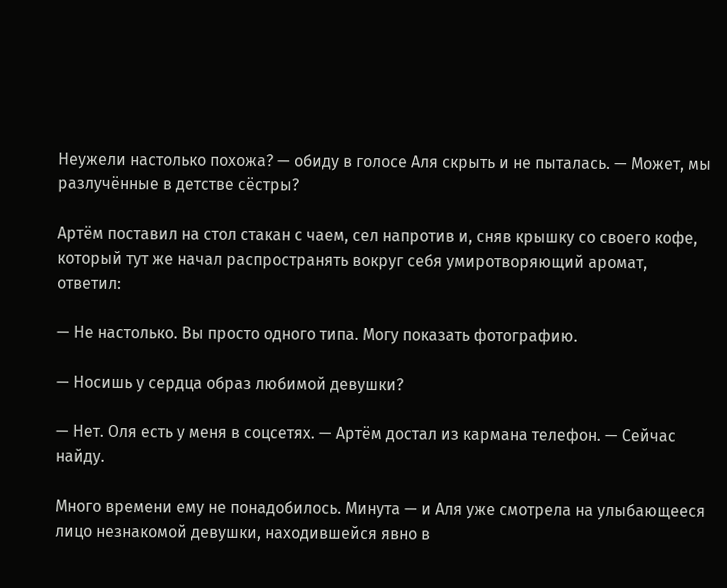Неужели настолько похожа? — обиду в голосе Аля скрыть и не пыталась. — Может, мы разлучённые в детстве сёстры?

Артём поставил на стол стакан с чаем, сел напротив и, сняв крышку со своего кофе, который тут же начал распространять вокруг себя умиротворяющий аромат, ответил:

— Не настолько. Вы просто одного типа. Могу показать фотографию.

— Носишь у сердца образ любимой девушки?

— Нет. Оля есть у меня в соцсетях. — Артём достал из кармана телефон. — Сейчас найду.

Много времени ему не понадобилось. Минута — и Аля уже смотрела на улыбающееся лицо незнакомой девушки, находившейся явно в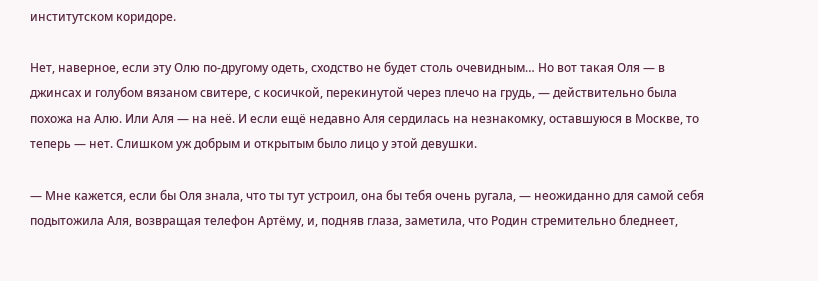институтском коридоре.

Нет, наверное, если эту Олю по-другому одеть, сходство не будет столь очевидным… Но вот такая Оля — в джинсах и голубом вязаном свитере, с косичкой, перекинутой через плечо на грудь, — действительно была похожа на Алю. Или Аля — на неё. И если ещё недавно Аля сердилась на незнакомку, оставшуюся в Москве, то теперь — нет. Слишком уж добрым и открытым было лицо у этой девушки.

— Мне кажется, если бы Оля знала, что ты тут устроил, она бы тебя очень ругала, — неожиданно для самой себя подытожила Аля, возвращая телефон Артёму, и, подняв глаза, заметила, что Родин стремительно бледнеет,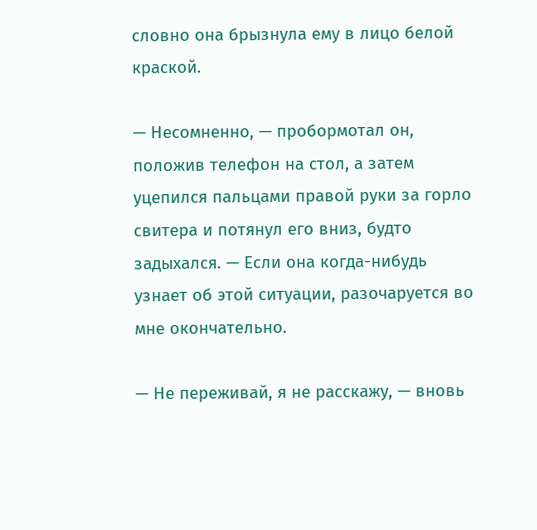словно она брызнула ему в лицо белой краской.

— Несомненно, — пробормотал он, положив телефон на стол, а затем уцепился пальцами правой руки за горло свитера и потянул его вниз, будто задыхался. — Если она когда-нибудь узнает об этой ситуации, разочаруется во мне окончательно.

— Не переживай, я не расскажу, — вновь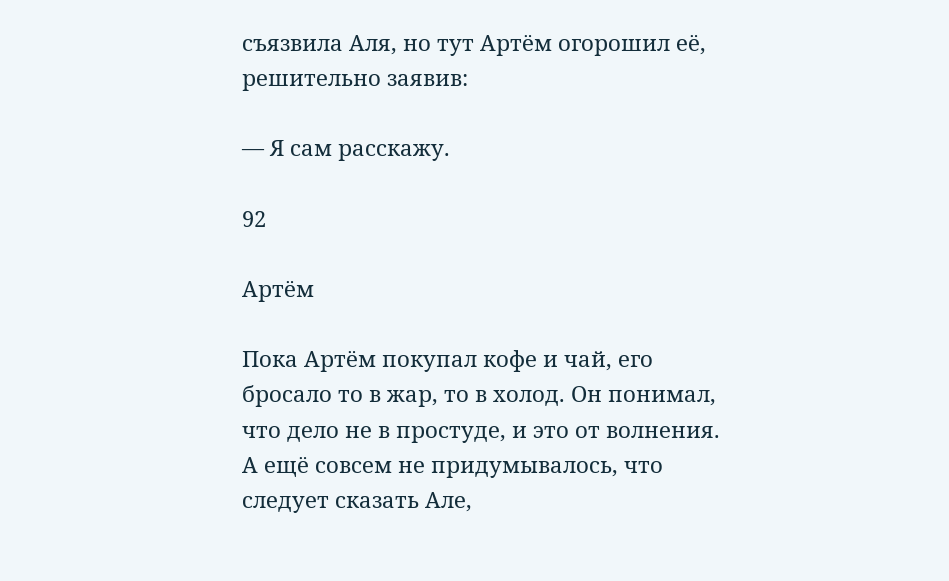съязвила Аля, но тут Артём огорошил её, решительно заявив:

— Я сам расскажу.

92

Артём

Пока Артём покупал кофе и чай, его бросало то в жар, то в холод. Он понимал, что дело не в простуде, и это от волнения. А ещё совсем не придумывалось, что следует сказать Але,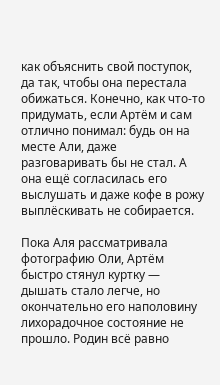как объяснить свой поступок, да так, чтобы она перестала обижаться. Конечно, как что-то придумать, если Артём и сам отлично понимал: будь он на месте Али, даже разговаривать бы не стал. А она ещё согласилась его выслушать и даже кофе в рожу выплёскивать не собирается.

Пока Аля рассматривала фотографию Оли, Артём быстро стянул куртку — дышать стало легче, но окончательно его наполовину лихорадочное состояние не прошло. Родин всё равно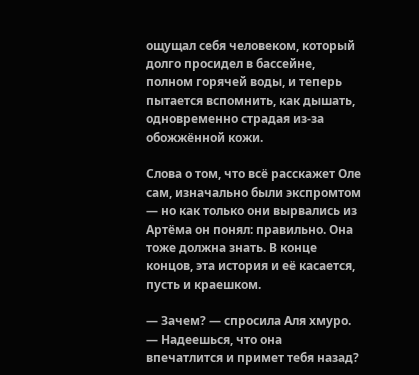ощущал себя человеком, который долго просидел в бассейне, полном горячей воды, и теперь пытается вспомнить, как дышать, одновременно страдая из-за обожжённой кожи.

Слова о том, что всё расскажет Оле сам, изначально были экспромтом — но как только они вырвались из Артёма он понял: правильно. Она тоже должна знать. В конце концов, эта история и её касается, пусть и краешком.

— Зачем? — спросила Аля хмуро. — Надеешься, что она впечатлится и примет тебя назад?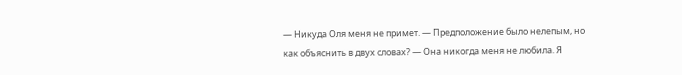— Никуда Оля меня не примет. — Предположение было нелепым, но как объяснить в двух словах? — Она никогда меня не любила. Я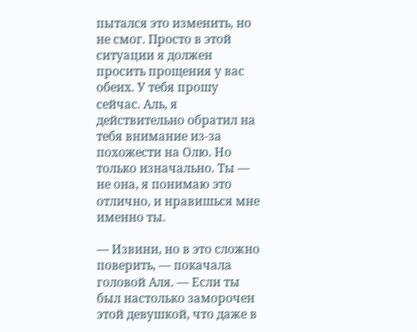пытался это изменить, но не смог. Просто в этой ситуации я должен просить прощения у вас обеих. У тебя прошу сейчас. Аль, я действительно обратил на тебя внимание из-за похожести на Олю. Но только изначально. Ты — не она, я понимаю это отлично, и нравишься мне именно ты.

— Извини, но в это сложно поверить, — покачала головой Аля. — Если ты был настолько заморочен этой девушкой, что даже в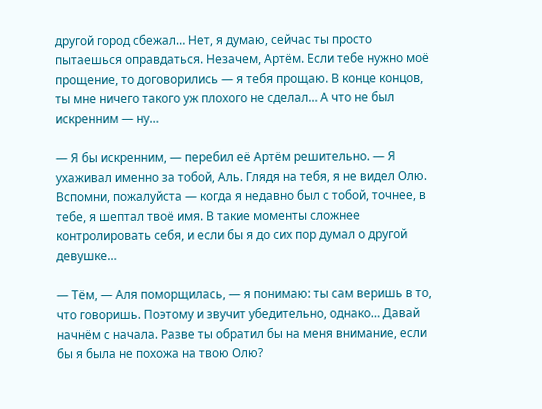другой город сбежал… Нет, я думаю, сейчас ты просто пытаешься оправдаться. Незачем, Артём. Если тебе нужно моё прощение, то договорились — я тебя прощаю. В конце концов, ты мне ничего такого уж плохого не сделал… А что не был искренним — ну…

— Я бы искренним, — перебил её Артём решительно. — Я ухаживал именно за тобой, Аль. Глядя на тебя, я не видел Олю. Вспомни, пожалуйста — когда я недавно был с тобой, точнее, в тебе, я шептал твоё имя. В такие моменты сложнее контролировать себя, и если бы я до сих пор думал о другой девушке…

— Тём, — Аля поморщилась, — я понимаю: ты сам веришь в то, что говоришь. Поэтому и звучит убедительно, однако… Давай начнём с начала. Разве ты обратил бы на меня внимание, если бы я была не похожа на твою Олю?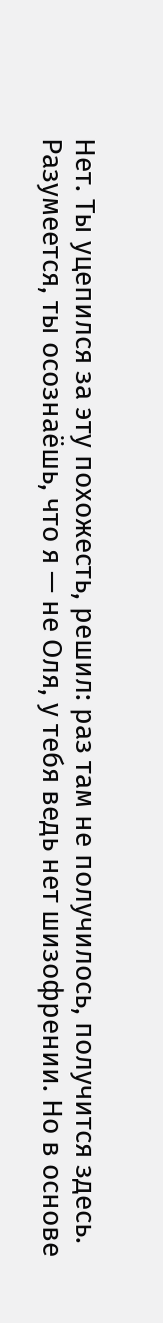Нет. Ты уцепился за эту похожесть, решил: раз там не получилось, получится здесь. Разумеется, ты осознаёшь, что я — не Оля, у тебя ведь нет шизофрении. Но в основе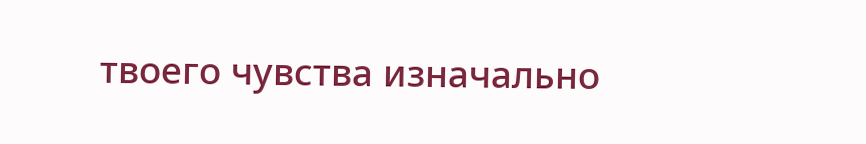твоего чувства изначально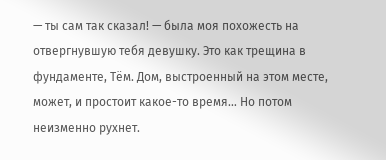— ты сам так сказал! — была моя похожесть на отвергнувшую тебя девушку. Это как трещина в фундаменте, Тём. Дом, выстроенный на этом месте, может, и простоит какое-то время… Но потом неизменно рухнет.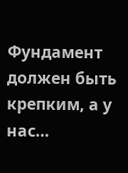Фундамент должен быть крепким, а у нас…